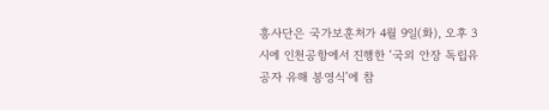흥사단은 국가보훈처가 4월 9일(화), 오후 3시에 인천공항에서 진행한 ‘국외 안장 독립유공자 유해 봉영식’에 참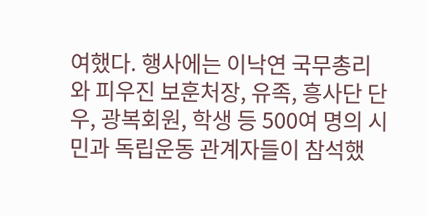여했다. 행사에는 이낙연 국무총리와 피우진 보훈처장, 유족, 흥사단 단우, 광복회원, 학생 등 500여 명의 시민과 독립운동 관계자들이 참석했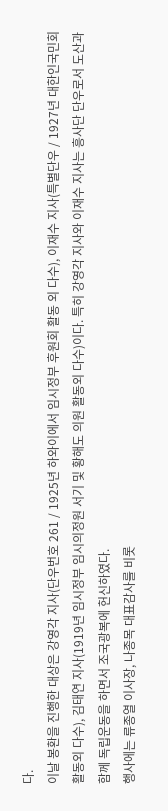다.
이날 봉환을 진행한 대상은 강영각 지사(단우번호 261 / 1925년 하와이에서 임시정부 후원회 활동 외 다수), 이재수 지사(특별단우 / 1927년 대한인국민회 활동외 다수), 김태연 지사(1919년 임시정부 임시의정원 서기 및 황해도 의원 활동외 다수)이다. 특히 강영각 지사와 이재수 지사는 흥사단 단우로서 도산과 함께 독립운동을 하면서 조국광복에 헌신하였다.
행사에는 류종열 이사장, 나종목 대표감사를 비롯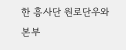한 흥사단 원로단우와 본부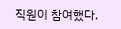직원이 참여했다.